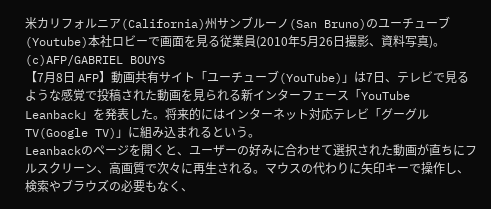米カリフォルニア(California)州サンブルーノ(San Bruno)のユーチューブ(Youtube)本社ロビーで画面を見る従業員(2010年5月26日撮影、資料写真)。(c)AFP/GABRIEL BOUYS
【7月8日 AFP】動画共有サイト「ユーチューブ(YouTube)」は7日、テレビで見るような感覚で投稿された動画を見られる新インターフェース「YouTube Leanback」を発表した。将来的にはインターネット対応テレビ「グーグルTV(Google TV)」に組み込まれるという。
Leanbackのページを開くと、ユーザーの好みに合わせて選択された動画が直ちにフルスクリーン、高画質で次々に再生される。マウスの代わりに矢印キーで操作し、検索やブラウズの必要もなく、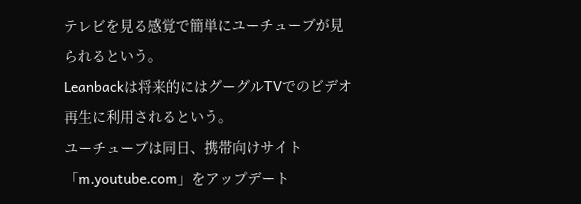テレビを見る感覚で簡単にユーチューブが見られるという。
Leanbackは将来的にはグーグルTVでのビデオ再生に利用されるという。
ユーチューブは同日、携帯向けサイト「m.youtube.com」をアップデート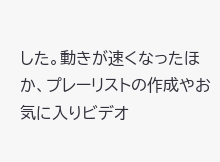した。動きが速くなったほか、プレーリストの作成やお気に入りビデオ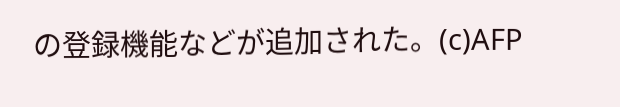の登録機能などが追加された。(c)AFP